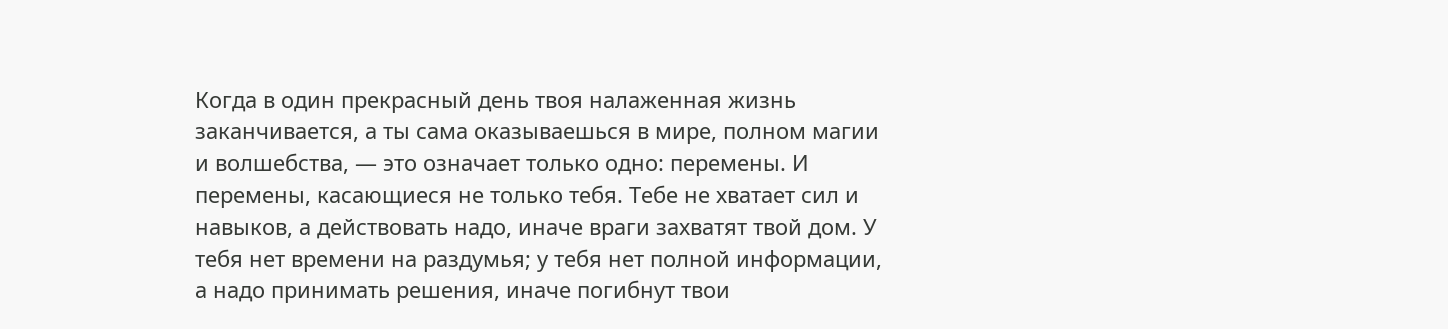Когда в один прекрасный день твоя налаженная жизнь заканчивается, а ты сама оказываешься в мире, полном магии и волшебства, — это означает только одно: перемены. И перемены, касающиеся не только тебя. Тебе не хватает сил и навыков, а действовать надо, иначе враги захватят твой дом. У тебя нет времени на раздумья; у тебя нет полной информации, а надо принимать решения, иначе погибнут твои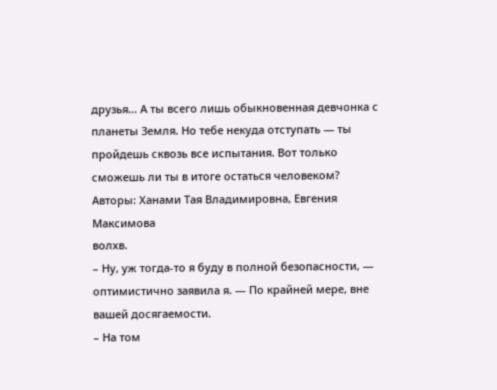друзья… А ты всего лишь обыкновенная девчонка с планеты Земля. Но тебе некуда отступать — ты пройдешь сквозь все испытания. Вот только сможешь ли ты в итоге остаться человеком?
Авторы: Ханами Тая Владимировна, Евгения Максимова
волхв.
– Ну, уж тогда-то я буду в полной безопасности, — оптимистично заявила я. — По крайней мере, вне вашей досягаемости.
– На том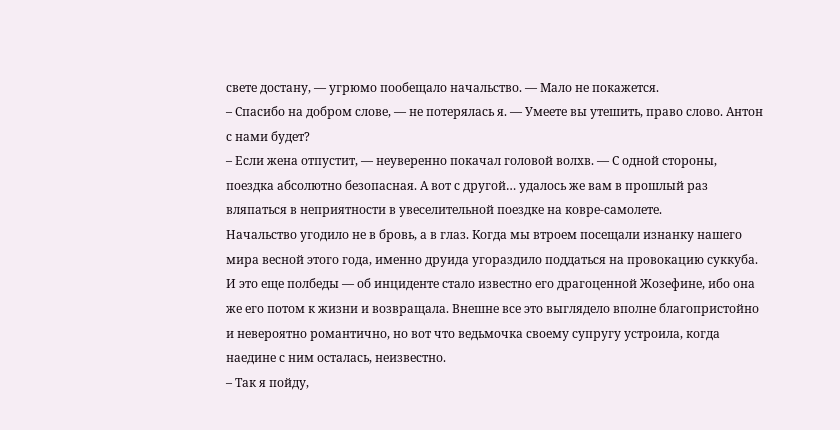свете достану, — угрюмо пообещало начальство. — Мало не покажется.
– Спасибо на добром слове, — не потерялась я. — Умеете вы утешить, право слово. Антон с нами будет?
– Если жена отпустит, — неуверенно покачал головой волхв. — С одной стороны, поездка абсолютно безопасная. А вот с другой… удалось же вам в прошлый раз вляпаться в неприятности в увеселительной поездке на ковре-самолете.
Начальство угодило не в бровь, а в глаз. Когда мы втроем посещали изнанку нашего мира весной этого года, именно друида угораздило поддаться на провокацию суккуба. И это еще полбеды — об инциденте стало известно его драгоценной Жозефине, ибо она же его потом к жизни и возвращала. Внешне все это выглядело вполне благопристойно и невероятно романтично, но вот что ведьмочка своему супругу устроила, когда наедине с ним осталась, неизвестно.
– Так я пойду,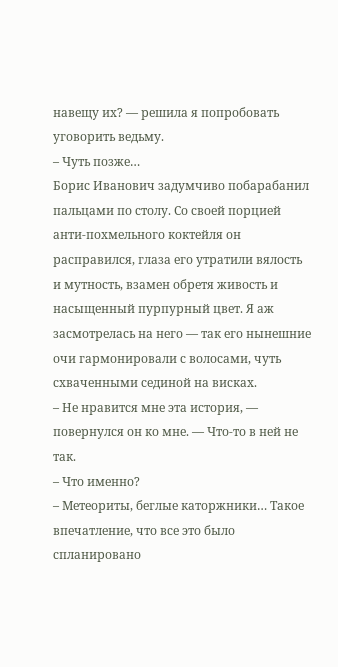навещу их? — решила я попробовать уговорить ведьму.
– Чуть позже…
Борис Иванович задумчиво побарабанил пальцами по столу. Со своей порцией анти-похмельного коктейля он расправился, глаза его утратили вялость и мутность, взамен обретя живость и насыщенный пурпурный цвет. Я аж засмотрелась на него — так его нынешние очи гармонировали с волосами, чуть схваченными сединой на висках.
– Не нравится мне эта история, — повернулся он ко мне. — Что-то в ней не так.
– Что именно?
– Метеориты, беглые каторжники… Такое впечатление, что все это было спланировано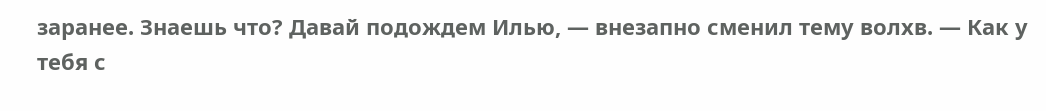заранее. Знаешь что? Давай подождем Илью, — внезапно сменил тему волхв. — Как у тебя с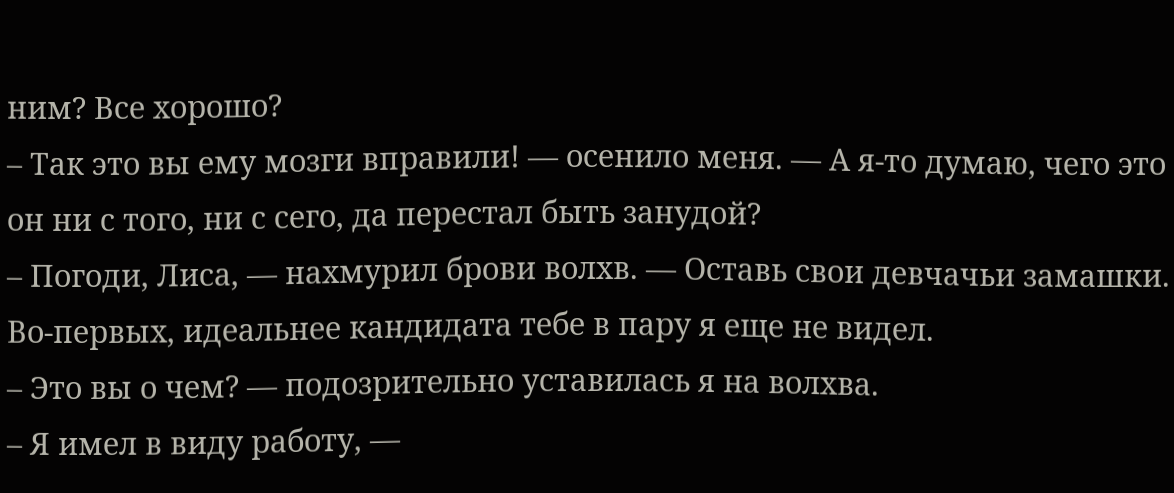ним? Все хорошо?
– Так это вы ему мозги вправили! — осенило меня. — А я-то думаю, чего это он ни с того, ни с сего, да перестал быть занудой?
– Погоди, Лиса, — нахмурил брови волхв. — Оставь свои девчачьи замашки. Во-первых, идеальнее кандидата тебе в пару я еще не видел.
– Это вы о чем? — подозрительно уставилась я на волхва.
– Я имел в виду работу, —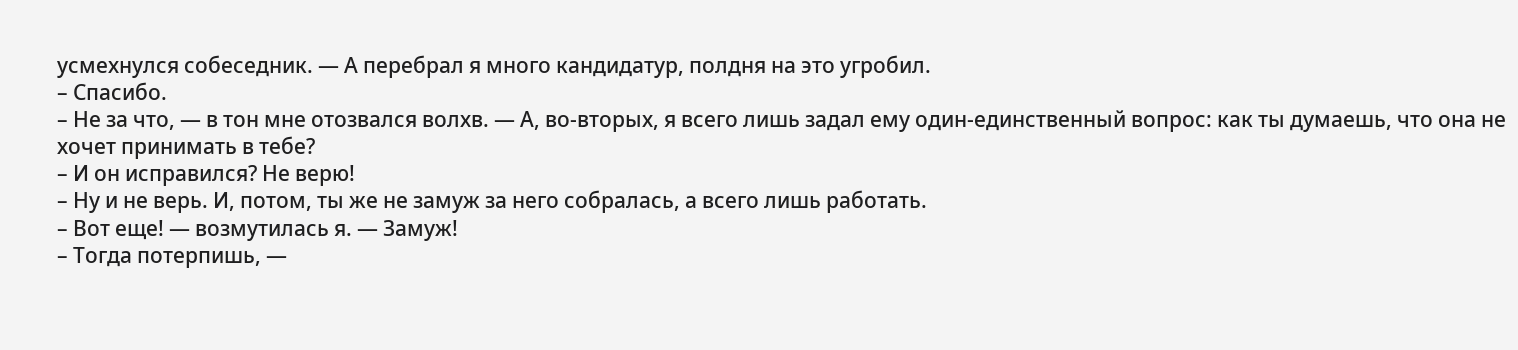усмехнулся собеседник. — А перебрал я много кандидатур, полдня на это угробил.
– Спасибо.
– Не за что, — в тон мне отозвался волхв. — А, во-вторых, я всего лишь задал ему один-единственный вопрос: как ты думаешь, что она не хочет принимать в тебе?
– И он исправился? Не верю!
– Ну и не верь. И, потом, ты же не замуж за него собралась, а всего лишь работать.
– Вот еще! — возмутилась я. — Замуж!
– Тогда потерпишь, —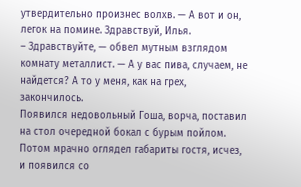утвердительно произнес волхв. — А вот и он, легок на помине. Здравствуй, Илья.
– Здравствуйте, — обвел мутным взглядом комнату металлист. — А у вас пива, случаем, не найдется? А то у меня, как на грех, закончилось.
Появился недовольный Гоша, ворча, поставил на стол очередной бокал с бурым пойлом. Потом мрачно оглядел габариты гостя, исчез, и появился со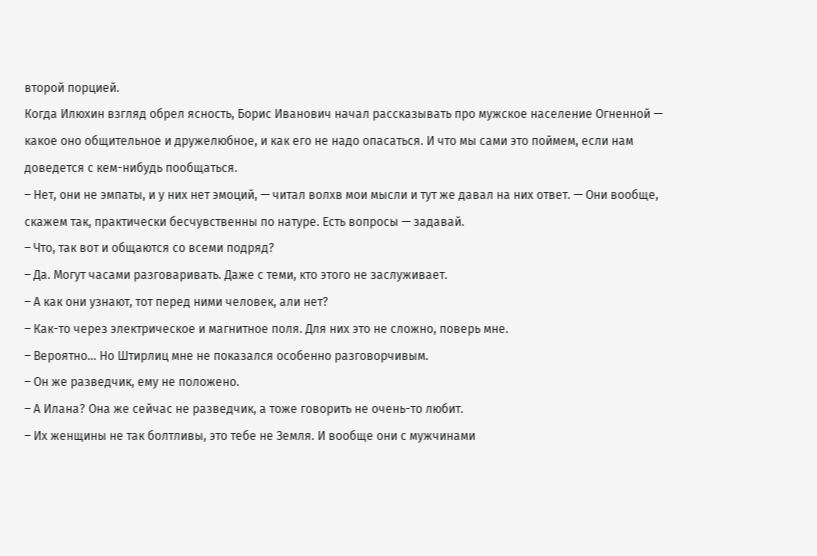второй порцией.
Когда Илюхин взгляд обрел ясность, Борис Иванович начал рассказывать про мужское население Огненной — какое оно общительное и дружелюбное, и как его не надо опасаться. И что мы сами это поймем, если нам доведется с кем-нибудь пообщаться.
– Нет, они не эмпаты, и у них нет эмоций, — читал волхв мои мысли и тут же давал на них ответ. — Они вообще, скажем так, практически бесчувственны по натуре. Есть вопросы — задавай.
– Что, так вот и общаются со всеми подряд?
– Да. Могут часами разговаривать. Даже с теми, кто этого не заслуживает.
– А как они узнают, тот перед ними человек, али нет?
– Как-то через электрическое и магнитное поля. Для них это не сложно, поверь мне.
– Вероятно… Но Штирлиц мне не показался особенно разговорчивым.
– Он же разведчик, ему не положено.
– А Илана? Она же сейчас не разведчик, а тоже говорить не очень-то любит.
– Их женщины не так болтливы, это тебе не Земля. И вообще они с мужчинами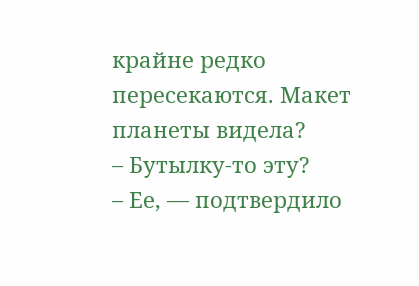крайне редко пересекаются. Макет планеты видела?
– Бутылку-то эту?
– Ее, — подтвердило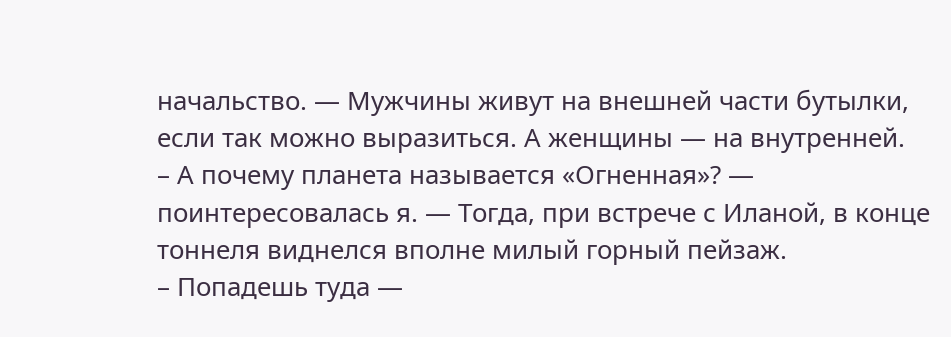начальство. — Мужчины живут на внешней части бутылки, если так можно выразиться. А женщины — на внутренней.
– А почему планета называется «Огненная»? — поинтересовалась я. — Тогда, при встрече с Иланой, в конце тоннеля виднелся вполне милый горный пейзаж.
– Попадешь туда —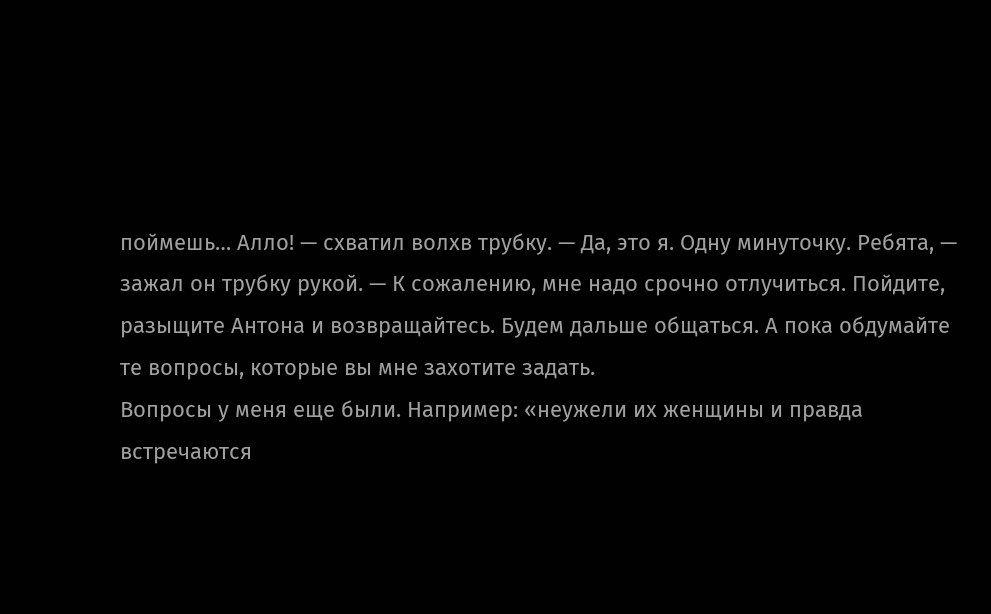поймешь… Алло! — схватил волхв трубку. — Да, это я. Одну минуточку. Ребята, — зажал он трубку рукой. — К сожалению, мне надо срочно отлучиться. Пойдите, разыщите Антона и возвращайтесь. Будем дальше общаться. А пока обдумайте те вопросы, которые вы мне захотите задать.
Вопросы у меня еще были. Например: «неужели их женщины и правда встречаются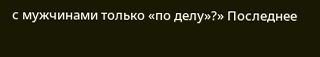с мужчинами только «по делу»?» Последнее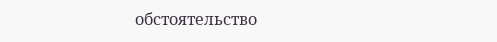обстоятельство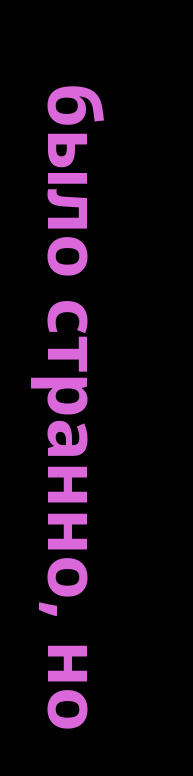было странно, но